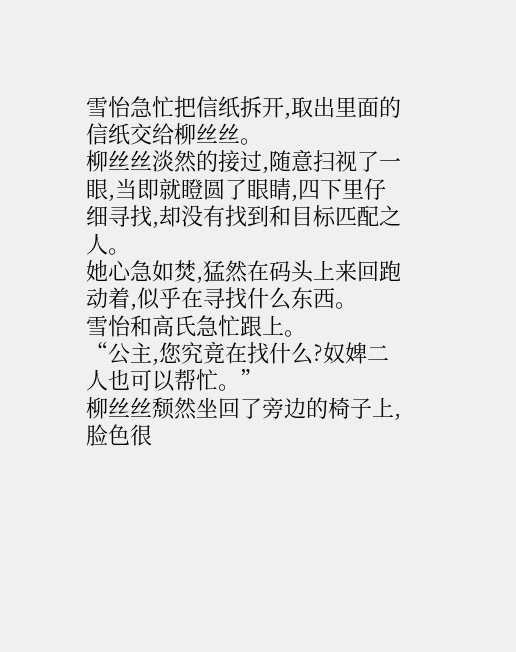雪怡急忙把信纸拆开,取出里面的信纸交给柳丝丝。
柳丝丝淡然的接过,随意扫视了一眼,当即就瞪圆了眼睛,四下里仔细寻找,却没有找到和目标匹配之人。
她心急如焚,猛然在码头上来回跑动着,似乎在寻找什么东西。
雪怡和高氏急忙跟上。
“公主,您究竟在找什么?奴婢二人也可以帮忙。”
柳丝丝颓然坐回了旁边的椅子上,脸色很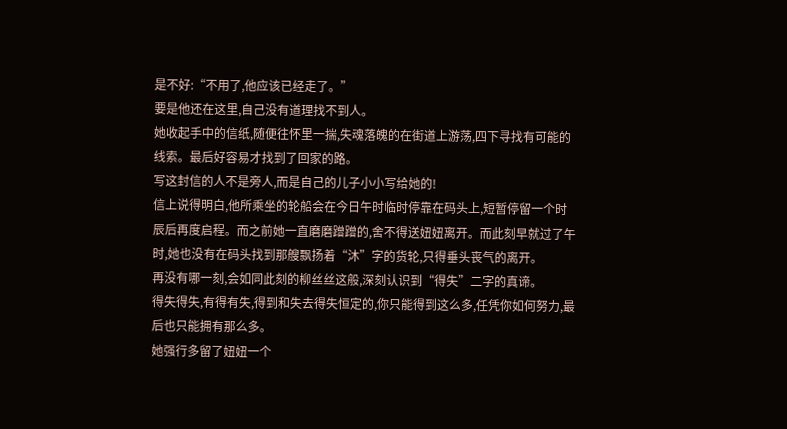是不好:“不用了,他应该已经走了。”
要是他还在这里,自己没有道理找不到人。
她收起手中的信纸,随便往怀里一揣,失魂落魄的在街道上游荡,四下寻找有可能的线索。最后好容易才找到了回家的路。
写这封信的人不是旁人,而是自己的儿子小小写给她的!
信上说得明白,他所乘坐的轮船会在今日午时临时停靠在码头上,短暂停留一个时辰后再度启程。而之前她一直磨磨蹭蹭的,舍不得送妞妞离开。而此刻早就过了午时,她也没有在码头找到那艘飘扬着“沐”字的货轮,只得垂头丧气的离开。
再没有哪一刻,会如同此刻的柳丝丝这般,深刻认识到“得失”二字的真谛。
得失得失,有得有失,得到和失去得失恒定的,你只能得到这么多,任凭你如何努力,最后也只能拥有那么多。
她强行多留了妞妞一个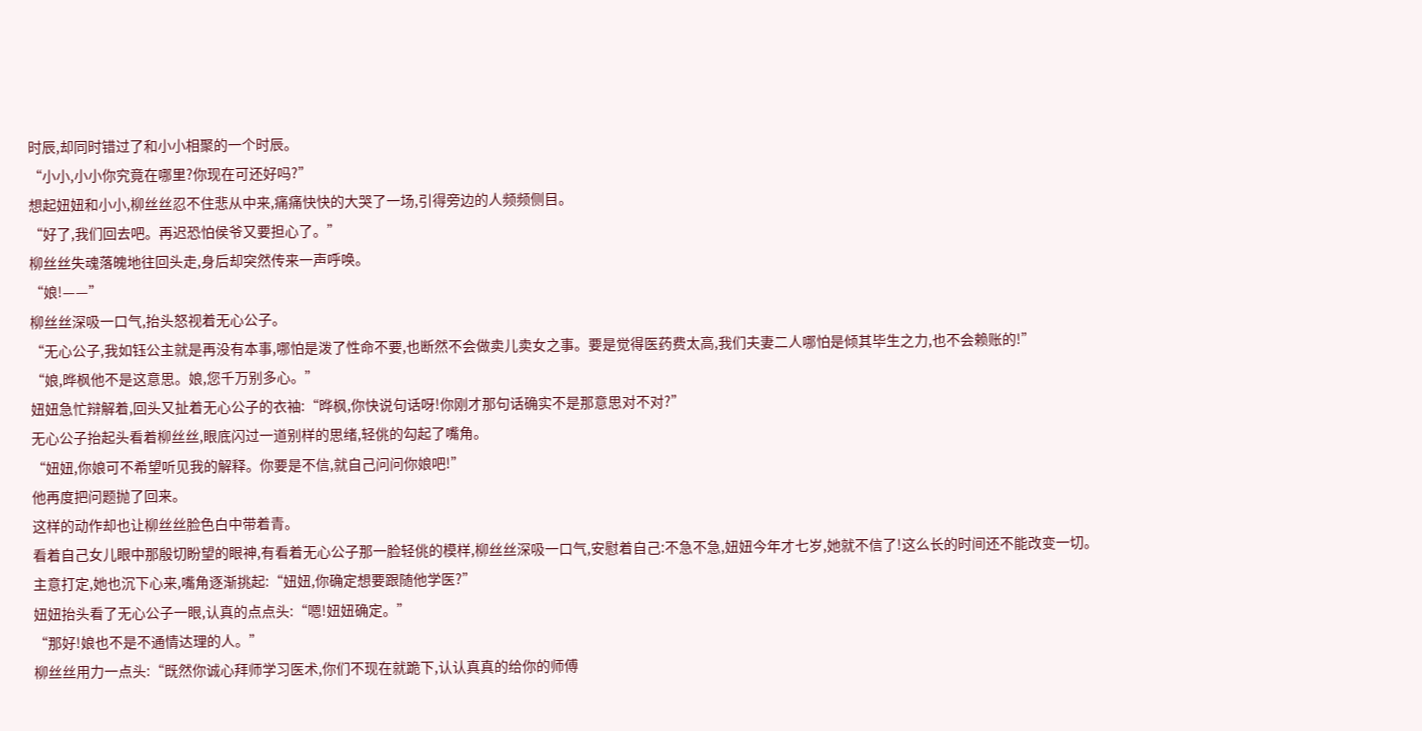时辰,却同时错过了和小小相聚的一个时辰。
“小小,小小你究竟在哪里?你现在可还好吗?”
想起妞妞和小小,柳丝丝忍不住悲从中来,痛痛快快的大哭了一场,引得旁边的人频频侧目。
“好了,我们回去吧。再迟恐怕侯爷又要担心了。”
柳丝丝失魂落魄地往回头走,身后却突然传来一声呼唤。
“娘!——”
柳丝丝深吸一口气,抬头怒视着无心公子。
“无心公子,我如钰公主就是再没有本事,哪怕是泼了性命不要,也断然不会做卖儿卖女之事。要是觉得医药费太高,我们夫妻二人哪怕是倾其毕生之力,也不会赖账的!”
“娘,晔枫他不是这意思。娘,您千万别多心。”
妞妞急忙辩解着,回头又扯着无心公子的衣袖:“晔枫,你快说句话呀!你刚才那句话确实不是那意思对不对?”
无心公子抬起头看着柳丝丝,眼底闪过一道别样的思绪,轻佻的勾起了嘴角。
“妞妞,你娘可不希望听见我的解释。你要是不信,就自己问问你娘吧!”
他再度把问题抛了回来。
这样的动作却也让柳丝丝脸色白中带着青。
看着自己女儿眼中那殷切盼望的眼神,有看着无心公子那一脸轻佻的模样,柳丝丝深吸一口气,安慰着自己:不急不急,妞妞今年才七岁,她就不信了!这么长的时间还不能改变一切。
主意打定,她也沉下心来,嘴角逐渐挑起:“妞妞,你确定想要跟随他学医?”
妞妞抬头看了无心公子一眼,认真的点点头:“嗯!妞妞确定。”
“那好!娘也不是不通情达理的人。”
柳丝丝用力一点头:“既然你诚心拜师学习医术,你们不现在就跪下,认认真真的给你的师傅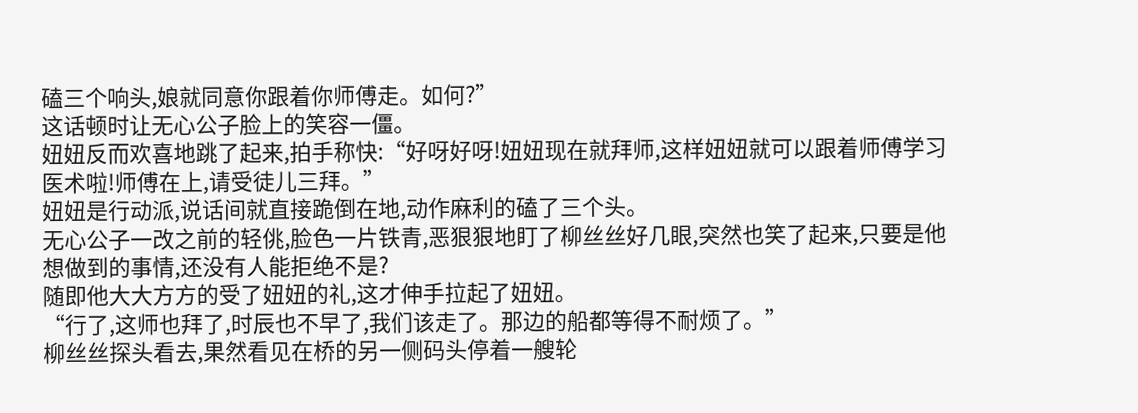磕三个响头,娘就同意你跟着你师傅走。如何?”
这话顿时让无心公子脸上的笑容一僵。
妞妞反而欢喜地跳了起来,拍手称快:“好呀好呀!妞妞现在就拜师,这样妞妞就可以跟着师傅学习医术啦!师傅在上,请受徒儿三拜。”
妞妞是行动派,说话间就直接跪倒在地,动作麻利的磕了三个头。
无心公子一改之前的轻佻,脸色一片铁青,恶狠狠地盯了柳丝丝好几眼,突然也笑了起来,只要是他想做到的事情,还没有人能拒绝不是?
随即他大大方方的受了妞妞的礼,这才伸手拉起了妞妞。
“行了,这师也拜了,时辰也不早了,我们该走了。那边的船都等得不耐烦了。”
柳丝丝探头看去,果然看见在桥的另一侧码头停着一艘轮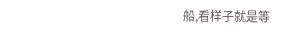船,看样子就是等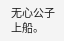无心公子上船。